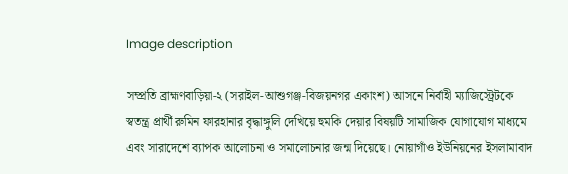Image description

সম্প্রতি ব্রাহ্মণবাড়িয়া-২ (সরাইল-আশুগঞ্জ-বিজয়নগর একাংশ) আসনে নির্বাহী ম্যাজিস্ট্রেটকে স্বতন্ত্র প্রার্থী রুমিন ফারহানার বৃদ্ধাঙ্গুলি দেখিয়ে হুমকি দেয়ার বিষয়টি সামাজিক যোগাযোগ মাধ্যমে এবং সারাদেশে ব্যাপক আলোচনা ও সমালোচনার জন্ম দিয়েছে। নোয়াগাঁও ইউনিয়নের ইসলামাবাদ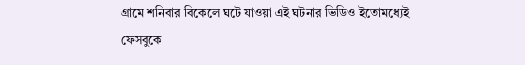গ্রামে শনিবার বিকেলে ঘটে যাওয়া এই ঘটনার ভিডিও ইতোমধ্যেই ফেসবুকে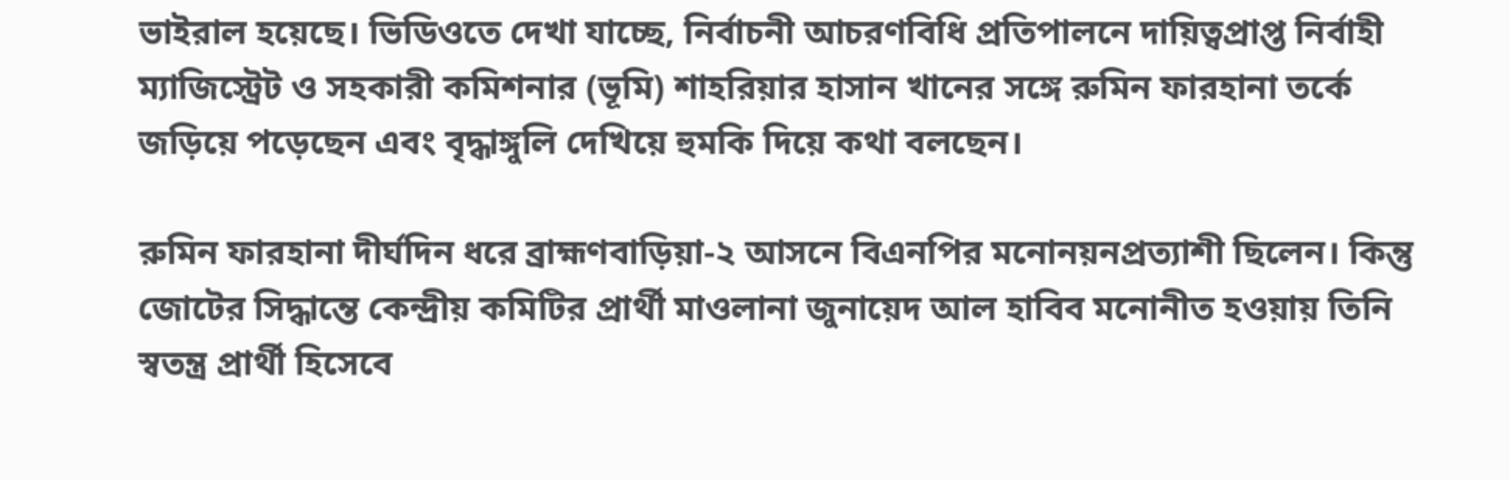ভাইরাল হয়েছে। ভিডিওতে দেখা যাচ্ছে, নির্বাচনী আচরণবিধি প্রতিপালনে দায়িত্বপ্রাপ্ত নির্বাহী ম্যাজিস্ট্রেট ও সহকারী কমিশনার (ভূমি) শাহরিয়ার হাসান খানের সঙ্গে রুমিন ফারহানা তর্কে জড়িয়ে পড়েছেন এবং বৃদ্ধাঙ্গুলি দেখিয়ে হুমকি দিয়ে কথা বলছেন।

রুমিন ফারহানা দীর্ঘদিন ধরে ব্রাহ্মণবাড়িয়া-২ আসনে বিএনপির মনোনয়নপ্রত্যাশী ছিলেন। কিন্তু জোটের সিদ্ধান্তে কেন্দ্রীয় কমিটির প্রার্থী মাওলানা জুনায়েদ আল হাবিব মনোনীত হওয়ায় তিনি স্বতন্ত্র প্রার্থী হিসেবে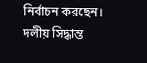নির্বাচন করছেন। দলীয় সিদ্ধান্ত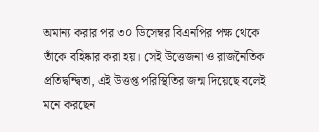অমান্য করার পর ৩০ ডিসেম্বর বিএনপির পক্ষ থেকে তাঁকে বহিষ্কার করা হয়। সেই উত্তেজনা ও রাজনৈতিক প্রতিদ্বন্দ্বিতা, এই উত্তপ্ত পরিস্থিতির জন্ম দিয়েছে বলেই মনে করছেন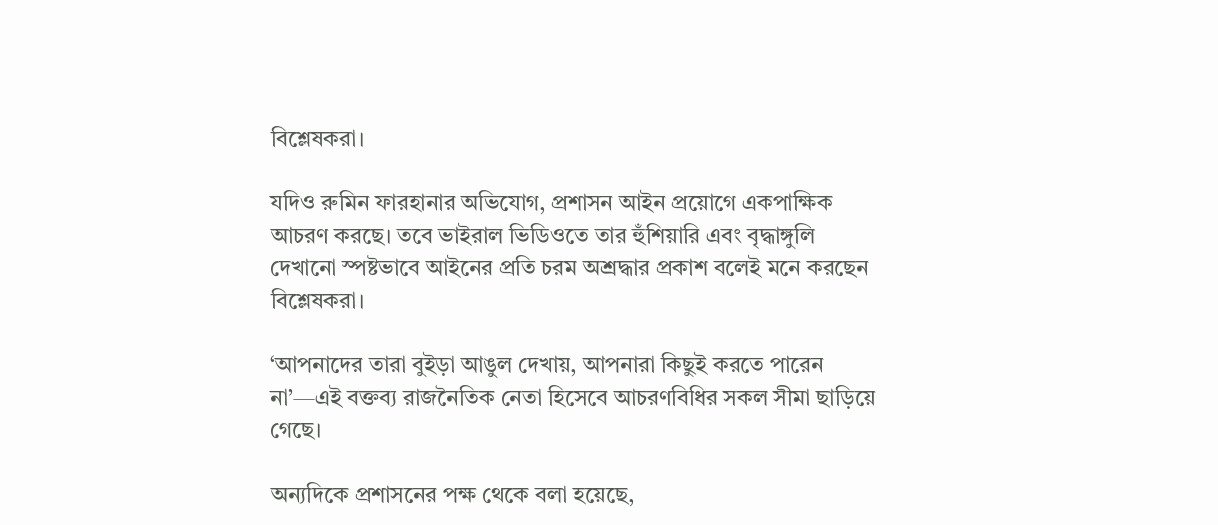বিশ্লেষকরা।

যদিও রুমিন ফারহানার অভিযোগ, প্রশাসন আইন প্রয়োগে একপাক্ষিক আচরণ করছে। তবে ভাইরাল ভিডিওতে তার হুঁশিয়ারি এবং বৃদ্ধাঙ্গুলি দেখানো স্পষ্টভাবে আইনের প্রতি চরম অশ্রদ্ধার প্রকাশ বলেই মনে করছেন বিশ্লেষকরা।

‘আপনাদের তারা বুইড়া আঙুল দেখায়, আপনারা কিছুই করতে পারেন না’—এই বক্তব্য রাজনৈতিক নেতা হিসেবে আচরণবিধির সকল সীমা ছাড়িয়ে গেছে।

অন্যদিকে প্রশাসনের পক্ষ থেকে বলা হয়েছে,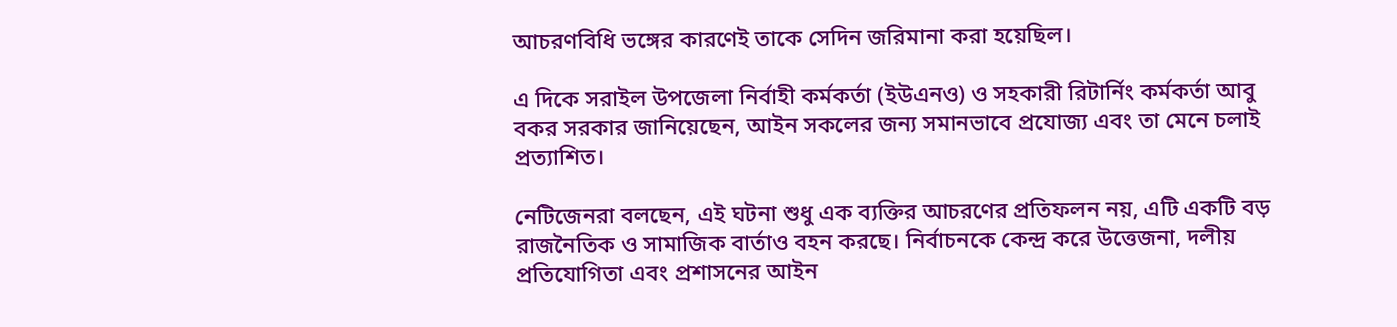আচরণবিধি ভঙ্গের কারণেই তাকে সেদিন জরিমানা করা হয়েছিল।

এ দিকে সরাইল উপজেলা নির্বাহী কর্মকর্তা (ইউএনও) ও সহকারী রিটার্নিং কর্মকর্তা আবু বকর সরকার জানিয়েছেন, আইন সকলের জন্য সমানভাবে প্রযোজ্য এবং তা মেনে চলাই প্রত্যাশিত।

নেটিজেনরা বলছেন, এই ঘটনা শুধু এক ব্যক্তির আচরণের প্রতিফলন নয়, এটি একটি বড় রাজনৈতিক ও সামাজিক বার্তাও বহন করছে। নির্বাচনকে কেন্দ্র করে উত্তেজনা, দলীয় প্রতিযোগিতা এবং প্রশাসনের আইন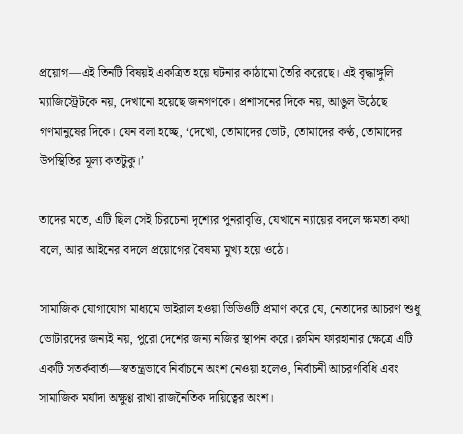প্রয়োগ—এই তিনটি বিষয়ই একত্রিত হয়ে ঘটনার কাঠামো তৈরি করেছে। এই বৃদ্ধাঙ্গুলি ম‍্যাজিস্ট্রেটকে নয়, দেখানো হয়েছে জনগণকে। প্রশাসনের দিকে নয়, আঙুল উঠেছে গণমানুষের দিকে। যেন বলা হচ্ছে, ‘দেখো, তোমাদের ভোট, তোমাদের কণ্ঠ, তোমাদের উপস্থিতির মূল্য কতটুকু।’

তাদের মতে, এটি ছিল সেই চিরচেনা দৃশ্যের পুনরাবৃত্তি, যেখানে ন্যায়ের বদলে ক্ষমতা কথা বলে, আর আইনের বদলে প্রয়োগের বৈষম্য মুখ্য হয়ে ওঠে।

সামাজিক যোগাযোগ মাধ্যমে ভাইরাল হওয়া ভিডিওটি প্রমাণ করে যে, নেতাদের আচরণ শুধু ভোটারদের জন্যই নয়, পুরো দেশের জন্য নজির স্থাপন করে। রুমিন ফারহানার ক্ষেত্রে এটি একটি সতর্কবার্তা—স্বতন্ত্রভাবে নির্বাচনে অংশ নেওয়া হলেও, নির্বাচনী আচরণবিধি এবং সামাজিক মর্যাদা অক্ষুণ্ণ রাখা রাজনৈতিক দায়িত্বের অংশ।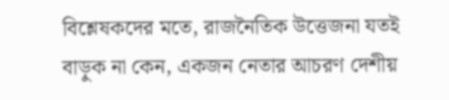বিশ্লেষকদের মতে, রাজনৈতিক উত্তেজনা যতই বাড়ুক না কেন, একজন নেতার আচরণ দেশীয়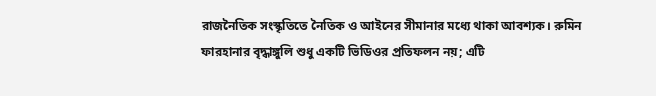রাজনৈতিক সংস্কৃতিতে নৈতিক ও আইনের সীমানার মধ্যে থাকা আবশ্যক। রুমিন ফারহানার বৃদ্ধাঙ্গুলি শুধু একটি ভিডিওর প্রতিফলন নয়; এটি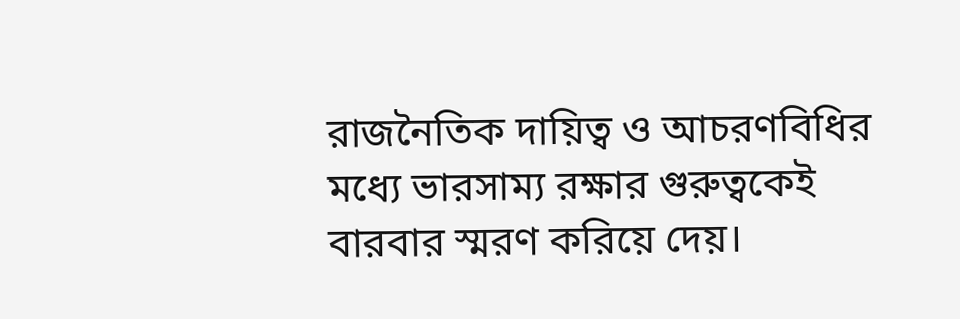রাজনৈতিক দায়িত্ব ও আচরণবিধির মধ্যে ভারসাম্য রক্ষার গুরুত্বকেই বারবার স্মরণ করিয়ে দেয়।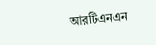আরটিএনএন